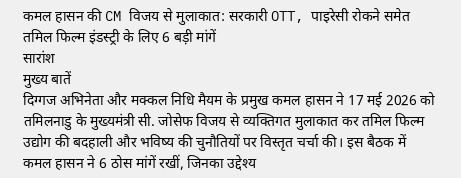कमल हासन की CM विजय से मुलाकात: सरकारी OTT, पाइरेसी रोकने समेत तमिल फिल्म इंडस्ट्री के लिए 6 बड़ी मांगें
सारांश
मुख्य बातें
दिग्गज अभिनेता और मक्कल निधि मैयम के प्रमुख कमल हासन ने 17 मई 2026 को तमिलनाडु के मुख्यमंत्री सी. जोसेफ विजय से व्यक्तिगत मुलाकात कर तमिल फिल्म उद्योग की बदहाली और भविष्य की चुनौतियों पर विस्तृत चर्चा की। इस बैठक में कमल हासन ने 6 ठोस मांगें रखीं, जिनका उद्देश्य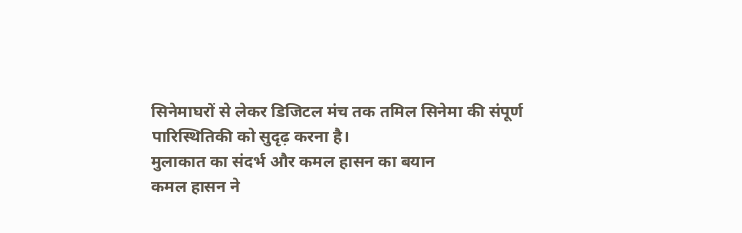सिनेमाघरों से लेकर डिजिटल मंच तक तमिल सिनेमा की संपूर्ण पारिस्थितिकी को सुदृढ़ करना है।
मुलाकात का संदर्भ और कमल हासन का बयान
कमल हासन ने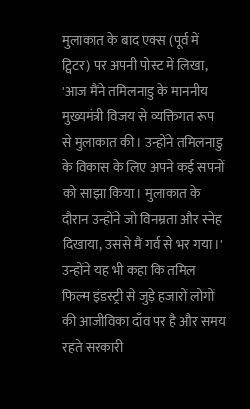मुलाकात के बाद एक्स (पूर्व में ट्विटर) पर अपनी पोस्ट में लिखा, 'आज मैंने तमिलनाडु के माननीय मुख्यमंत्री विजय से व्यक्तिगत रूप से मुलाकात की। उन्होंने तमिलनाडु के विकास के लिए अपने कई सपनों को साझा किया। मुलाकात के दौरान उन्होंने जो विनम्रता और स्नेह दिखाया, उससे मैं गर्व से भर गया।' उन्होंने यह भी कहा कि तमिल फिल्म इंडस्ट्री से जुड़े हजारों लोगों की आजीविका दाँव पर है और समय रहते सरकारी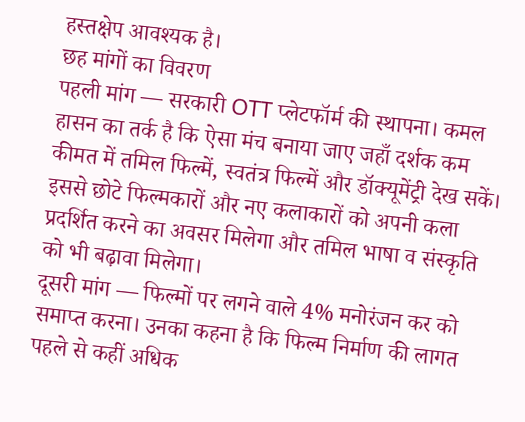हस्तक्षेप आवश्यक है।
छह मांगों का विवरण
पहली मांग — सरकारी OTT प्लेटफॉर्म की स्थापना। कमल हासन का तर्क है कि ऐसा मंच बनाया जाए जहाँ दर्शक कम कीमत में तमिल फिल्में, स्वतंत्र फिल्में और डॉक्यूमेंट्री देख सकें। इससे छोटे फिल्मकारों और नए कलाकारों को अपनी कला प्रदर्शित करने का अवसर मिलेगा और तमिल भाषा व संस्कृति को भी बढ़ावा मिलेगा।
दूसरी मांग — फिल्मों पर लगने वाले 4% मनोरंजन कर को समाप्त करना। उनका कहना है कि फिल्म निर्माण की लागत पहले से कहीं अधिक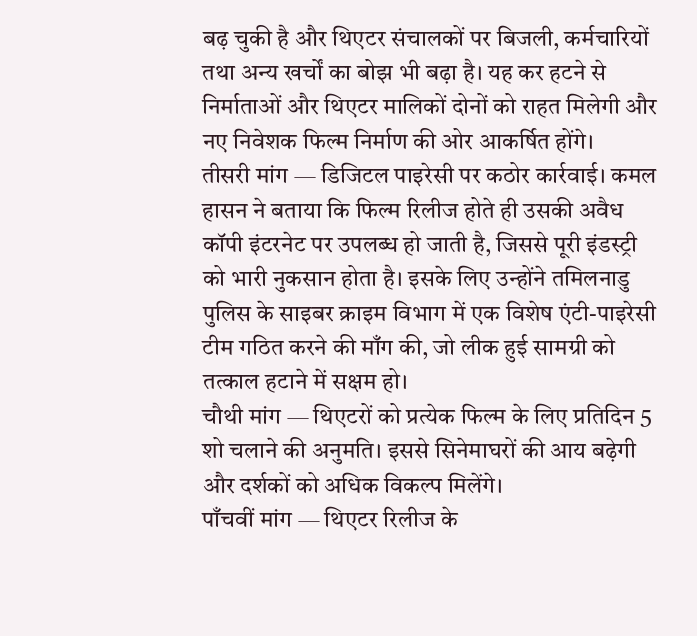बढ़ चुकी है और थिएटर संचालकों पर बिजली, कर्मचारियों तथा अन्य खर्चों का बोझ भी बढ़ा है। यह कर हटने से निर्माताओं और थिएटर मालिकों दोनों को राहत मिलेगी और नए निवेशक फिल्म निर्माण की ओर आकर्षित होंगे।
तीसरी मांग — डिजिटल पाइरेसी पर कठोर कार्रवाई। कमल हासन ने बताया कि फिल्म रिलीज होते ही उसकी अवैध कॉपी इंटरनेट पर उपलब्ध हो जाती है, जिससे पूरी इंडस्ट्री को भारी नुकसान होता है। इसके लिए उन्होंने तमिलनाडु पुलिस के साइबर क्राइम विभाग में एक विशेष एंटी-पाइरेसी टीम गठित करने की माँग की, जो लीक हुई सामग्री को तत्काल हटाने में सक्षम हो।
चौथी मांग — थिएटरों को प्रत्येक फिल्म के लिए प्रतिदिन 5 शो चलाने की अनुमति। इससे सिनेमाघरों की आय बढ़ेगी और दर्शकों को अधिक विकल्प मिलेंगे।
पाँचवीं मांग — थिएटर रिलीज के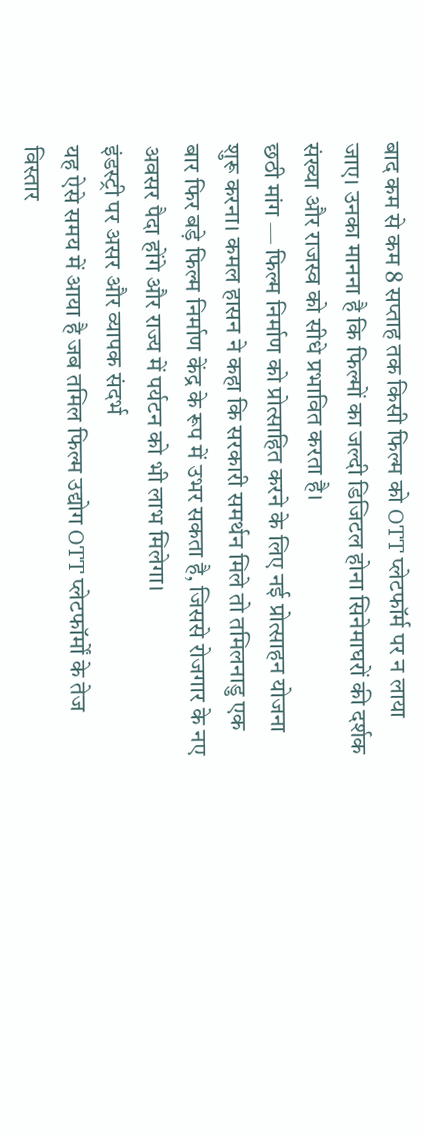बाद कम से कम 8 सप्ताह तक किसी फिल्म को OTT प्लेटफॉर्म पर न लाया जाए। उनका मानना है कि फिल्मों का जल्दी डिजिटल होना सिनेमाघरों की दर्शक संख्या और राजस्व को सीधे प्रभावित करता है।
छठी मांग — फिल्म निर्माण को प्रोत्साहित करने के लिए नई प्रोत्साहन योजना शुरू करना। कमल हासन ने कहा कि सरकारी समर्थन मिले तो तमिलनाडु एक बार फिर बड़े फिल्म निर्माण केंद्र के रूप में उभर सकता है, जिससे रोजगार के नए अवसर पैदा होंगे और राज्य में पर्यटन को भी लाभ मिलेगा।
इंडस्ट्री पर असर और व्यापक संदर्भ
यह ऐसे समय में आया है जब तमिल फिल्म उद्योग OTT प्लेटफॉर्मों के तेज विस्तार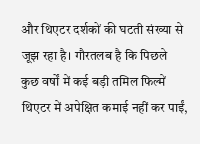और थिएटर दर्शकों की घटती संख्या से जूझ रहा है। गौरतलब है कि पिछले कुछ वर्षों में कई बड़ी तमिल फिल्में थिएटर में अपेक्षित कमाई नहीं कर पाईं,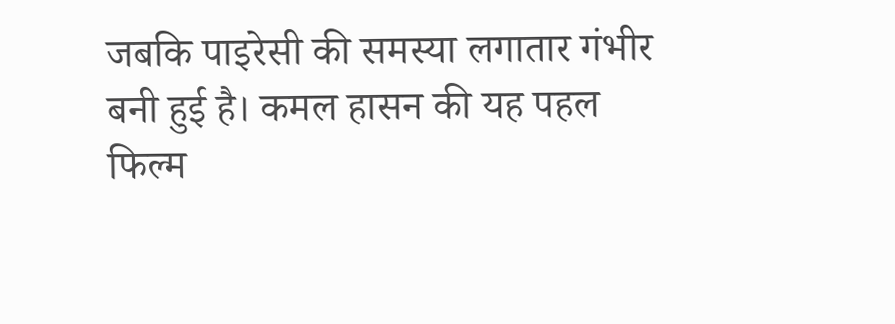जबकि पाइरेसी की समस्या लगातार गंभीर बनी हुई है। कमल हासन की यह पहल फिल्म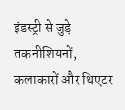इंडस्ट्री से जुड़े तकनीशियनों, कलाकारों और थिएटर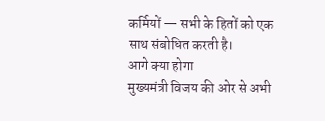कर्मियों — सभी के हितों को एक साथ संबोधित करती है।
आगे क्या होगा
मुख्यमंत्री विजय की ओर से अभी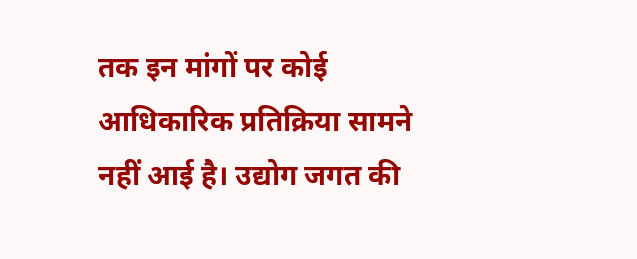तक इन मांगों पर कोई आधिकारिक प्रतिक्रिया सामने नहीं आई है। उद्योग जगत की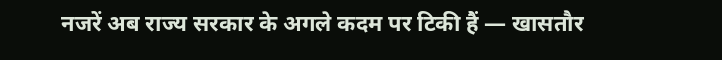नजरें अब राज्य सरकार के अगले कदम पर टिकी हैं — खासतौर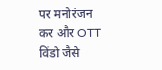पर मनोरंजन कर और OTT विंडो जैसे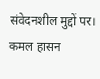संवेदनशील मुद्दों पर। कमल हासन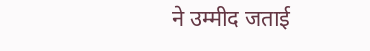ने उम्मीद जताई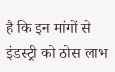है कि इन मांगों से इंडस्ट्री को ठोस लाभ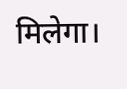मिलेगा।